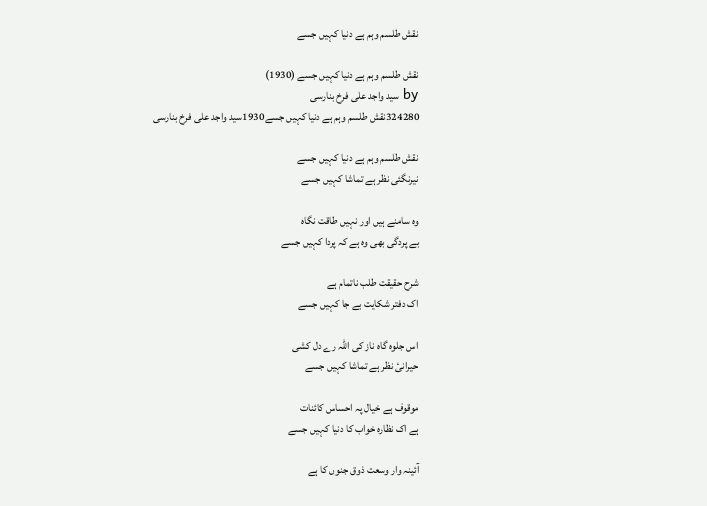نقش طلسم وہم ہے دنیا کہیں جسے

نقش طلسم وہم ہے دنیا کہیں جسے (1930)
by سید واجد علی فرخ بنارسی
324280نقش طلسم وہم ہے دنیا کہیں جسے1930سید واجد علی فرخ بنارسی

نقش طلسم وہم ہے دنیا کہیں جسے
نیرنگئی نظر ہے تماشا کہیں جسے

وہ سامنے ہیں اور نہیں طاقت نگاہ
بے پردگی بھی وہ ہے کہ پردا کہیں جسے

شرح حقیقت طلب ناتمام ہے
اک دفتر شکایت بے جا کہیں جسے

اس جلوہ گاہ ناز کی اللہ رے دل کشی
حیرانیٔ نظر ہے تماشا کہیں جسے

موقوف ہے خیال پہ احساس کائنات
ہے اک نظارہ خواب کا دنیا کہیں جسے

آئینہ وار وسعت ذوق جنوں کا ہے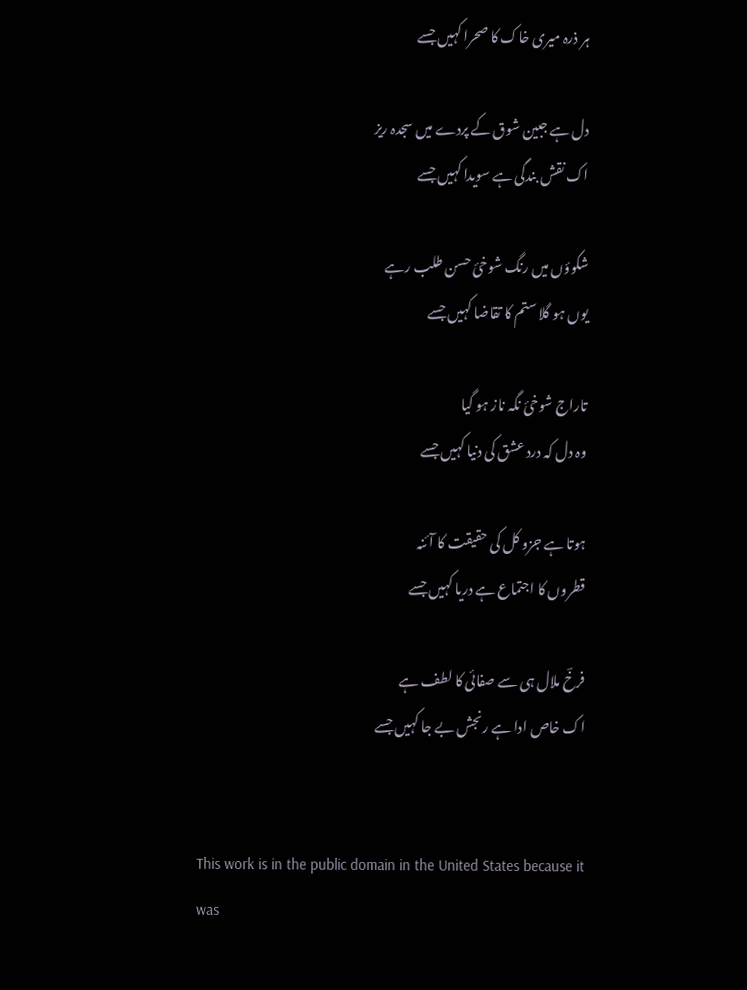ہر ذرہ میری خاک کا صحرا کہیں جسے

دل ہے جبین شوق کے پردے میں سجدہ ریز
اک نقش بندگی ہے سویدا کہیں جسے

شکوؤں میں رنگ شوخیٔ حسن طلب رہے
یوں ہو گلا ستم کا تقاضا کہیں جسے

تاراج شوخیٔ نگہ ناز ہو گیا
وہ دل کہ درد عشق کی دنیا کہیں جسے

ہوتا ہے جزو کل کی حقیقت کا آئنہ
قطروں کا اجتماع ہے دریا کہیں جسے

فرخؔ ملال ہی سے صفائی کا لطف ہے
اک خاص ادا ہے رنجش بے جا کہیں جسے


This work is in the public domain in the United States because it was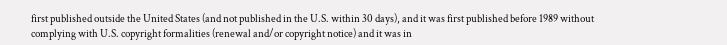first published outside the United States (and not published in the U.S. within 30 days), and it was first published before 1989 without complying with U.S. copyright formalities (renewal and/or copyright notice) and it was in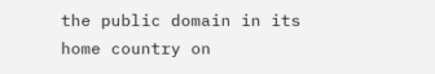the public domain in its home country on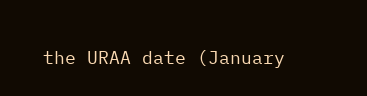the URAA date (January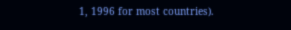1, 1996 for most countries).